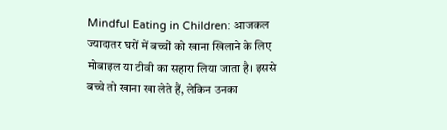Mindful Eating in Children: आजकल ज्यादातर घरों में बच्चों को खाना खिलाने के लिए मोबाइल या टीवी का सहारा लिया जाता है। इससे बच्चे तो खाना खा लेते हैं, लेकिन उनका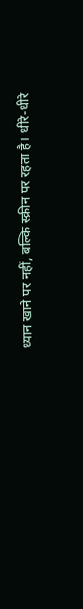ध्यान खाने पर नहीं, बल्कि स्क्रीन पर रहता है। धीरे-धीरे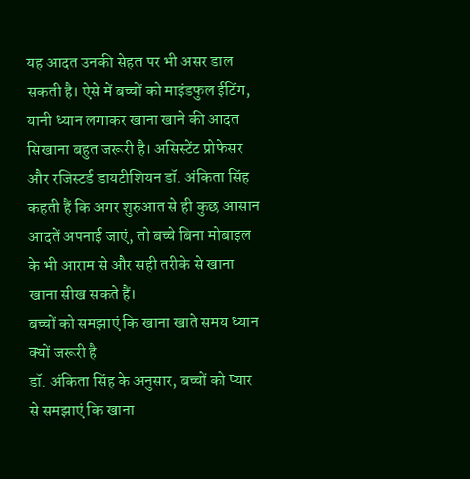यह आदत उनकी सेहत पर भी असर डाल सकती है। ऐसे में बच्चों को माइंडफुल ईटिंग, यानी ध्यान लगाकर खाना खाने की आदत सिखाना बहुत जरूरी है। असिस्टेंट प्रोफेसर और रजिस्टर्ड डायटीशियन डॉ. अंकिता सिंह कहती हैं कि अगर शुरुआत से ही कुछ आसान आदतें अपनाई जाएं, तो बच्चे बिना मोबाइल के भी आराम से और सही तरीके से खाना खाना सीख सकते हैं।
बच्चों को समझाएं कि खाना खाते समय ध्यान क्यों जरूरी है
डॉ. अंकिता सिंह के अनुसार, बच्चों को प्यार से समझाएं कि खाना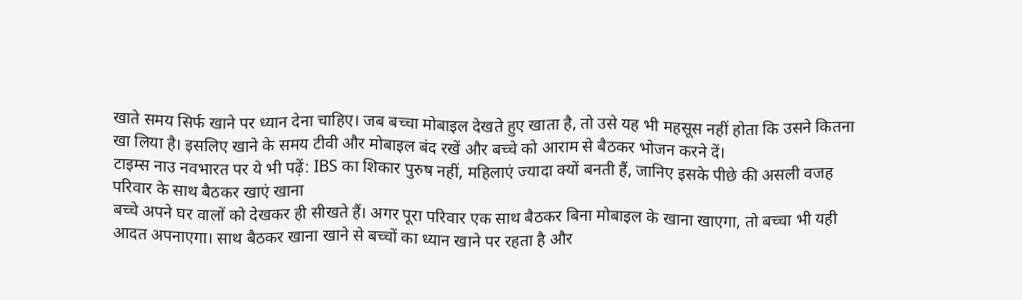खाते समय सिर्फ खाने पर ध्यान देना चाहिए। जब बच्चा मोबाइल देखते हुए खाता है, तो उसे यह भी महसूस नहीं होता कि उसने कितना खा लिया है। इसलिए खाने के समय टीवी और मोबाइल बंद रखें और बच्चे को आराम से बैठकर भोजन करने दें।
टाइम्स नाउ नवभारत पर ये भी पढ़ें: IBS का शिकार पुरुष नहीं, महिलाएं ज्यादा क्यों बनती हैं, जानिए इसके पीछे की असली वजह
परिवार के साथ बैठकर खाएं खाना
बच्चे अपने घर वालों को देखकर ही सीखते हैं। अगर पूरा परिवार एक साथ बैठकर बिना मोबाइल के खाना खाएगा, तो बच्चा भी यही आदत अपनाएगा। साथ बैठकर खाना खाने से बच्चों का ध्यान खाने पर रहता है और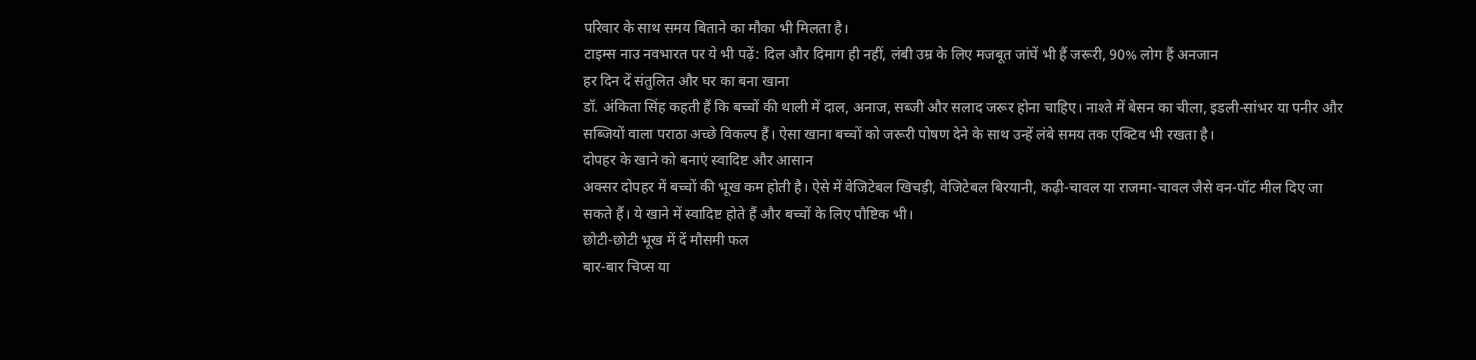परिवार के साथ समय बिताने का मौका भी मिलता है।
टाइम्स नाउ नवभारत पर ये भी पढ़ें: दिल और दिमाग ही नहीं, लंबी उम्र के लिए मजबूत जांघें भी हैं जरूरी, 90% लोग हैं अनजान
हर दिन दें संतुलित और घर का बना खाना
डॉ. अंकिता सिंह कहती हैं कि बच्चों की थाली में दाल, अनाज, सब्जी और सलाद जरूर होना चाहिए। नाश्ते में बेसन का चीला, इडली-सांभर या पनीर और सब्जियों वाला पराठा अच्छे विकल्प हैं। ऐसा खाना बच्चों को जरूरी पोषण देने के साथ उन्हें लंबे समय तक एक्टिव भी रखता है।
दोपहर के खाने को बनाएं स्वादिष्ट और आसान
अक्सर दोपहर में बच्चों की भूख कम होती है। ऐसे में वेजिटेबल खिचड़ी, वेजिटेबल बिरयानी, कढ़ी-चावल या राजमा-चावल जैसे वन-पॉट मील दिए जा सकते हैं। ये खाने में स्वादिष्ट होते हैं और बच्चों के लिए पौष्टिक भी।
छोटी-छोटी भूख में दें मौसमी फल
बार-बार चिप्स या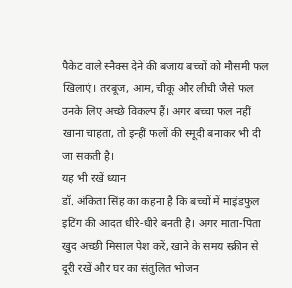पैकेट वाले स्नैक्स देने की बजाय बच्चों को मौसमी फल खिलाएं। तरबूज, आम, चीकू और लीची जैसे फल उनके लिए अच्छे विकल्प हैं। अगर बच्चा फल नहीं खाना चाहता, तो इन्हीं फलों की स्मूदी बनाकर भी दी जा सकती है।
यह भी रखें ध्यान
डॉ. अंकिता सिंह का कहना है कि बच्चों में माइंडफुल इटिंग की आदत धीरे-धीरे बनती है। अगर माता-पिता खुद अच्छी मिसाल पेश करें, खाने के समय स्क्रीन से दूरी रखें और घर का संतुलित भोजन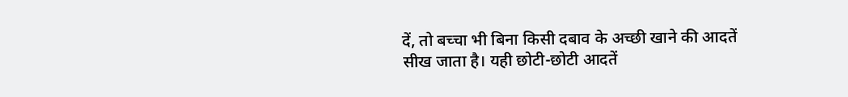दें, तो बच्चा भी बिना किसी दबाव के अच्छी खाने की आदतें सीख जाता है। यही छोटी-छोटी आदतें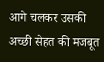आगे चलकर उसकी अच्छी सेहत की मजबूत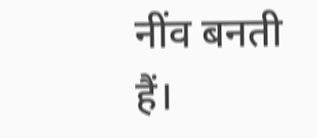नींव बनती हैं।